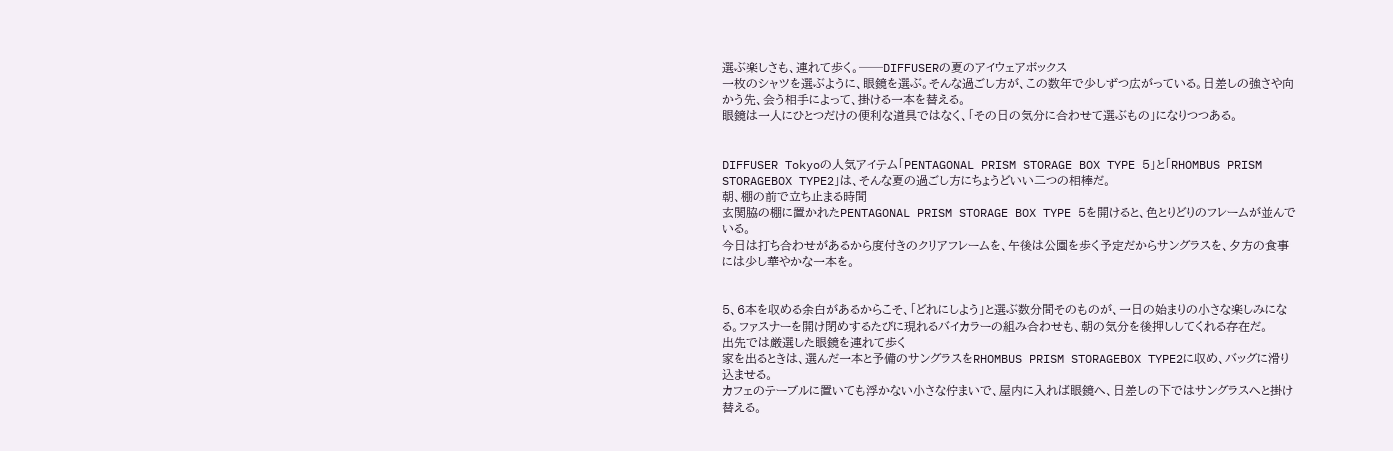選ぶ楽しさも、連れて歩く。──DIFFUSERの夏のアイウェアボックス
一枚のシャツを選ぶように、眼鏡を選ぶ。そんな過ごし方が、この数年で少しずつ広がっている。日差しの強さや向かう先、会う相手によって、掛ける一本を替える。
眼鏡は一人にひとつだけの便利な道具ではなく、「その日の気分に合わせて選ぶもの」になりつつある。


DIFFUSER Tokyoの人気アイテム「PENTAGONAL PRISM STORAGE BOX TYPE 5」と「RHOMBUS PRISM STORAGEBOX TYPE2」は、そんな夏の過ごし方にちょうどいい二つの相棒だ。
朝、棚の前で立ち止まる時間
玄関脇の棚に置かれたPENTAGONAL PRISM STORAGE BOX TYPE 5を開けると、色とりどりのフレームが並んでいる。
今日は打ち合わせがあるから度付きのクリアフレームを、午後は公園を歩く予定だからサングラスを、夕方の食事には少し華やかな一本を。


5、6本を収める余白があるからこそ、「どれにしよう」と選ぶ数分間そのものが、一日の始まりの小さな楽しみになる。ファスナーを開け閉めするたびに現れるバイカラーの組み合わせも、朝の気分を後押ししてくれる存在だ。
出先では厳選した眼鏡を連れて歩く
家を出るときは、選んだ一本と予備のサングラスをRHOMBUS PRISM STORAGEBOX TYPE2に収め、バッグに滑り込ませる。
カフェのテーブルに置いても浮かない小さな佇まいで、屋内に入れば眼鏡へ、日差しの下ではサングラスへと掛け替える。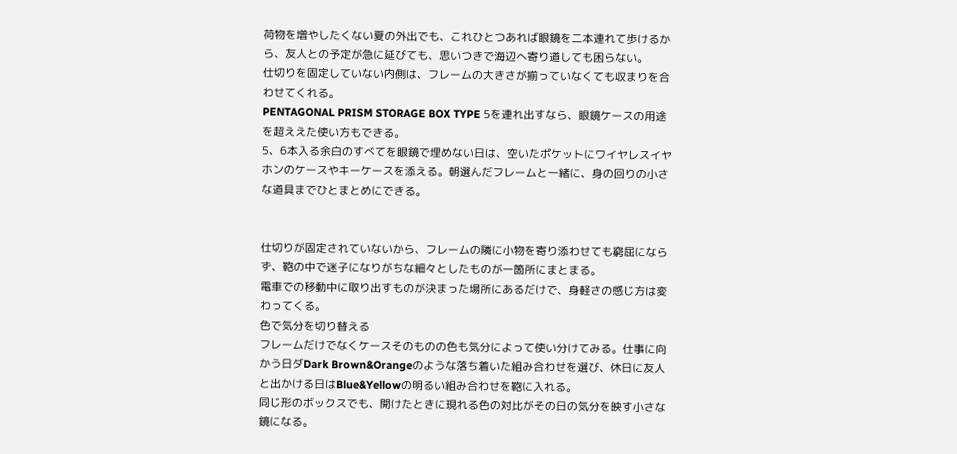荷物を増やしたくない夏の外出でも、これひとつあれば眼鏡を二本連れて歩けるから、友人との予定が急に延びても、思いつきで海辺へ寄り道しても困らない。
仕切りを固定していない内側は、フレームの大きさが揃っていなくても収まりを合わせてくれる。
PENTAGONAL PRISM STORAGE BOX TYPE 5を連れ出すなら、眼鏡ケースの用途を超ええた使い方もできる。
5、6本入る余白のすべてを眼鏡で埋めない日は、空いたポケットにワイヤレスイヤホンのケースやキーケースを添える。朝選んだフレームと一緒に、身の回りの小さな道具までひとまとめにできる。


仕切りが固定されていないから、フレームの隣に小物を寄り添わせても窮屈にならず、鞄の中で迷子になりがちな細々としたものが一箇所にまとまる。
電車での移動中に取り出すものが決まった場所にあるだけで、身軽さの感じ方は変わってくる。
色で気分を切り替える
フレームだけでなくケースそのものの色も気分によって使い分けてみる。仕事に向かう日ダDark Brown&Orangeのような落ち着いた組み合わせを選び、休日に友人と出かける日はBlue&Yellowの明るい組み合わせを鞄に入れる。
同じ形のボックスでも、開けたときに現れる色の対比がその日の気分を映す小さな鏡になる。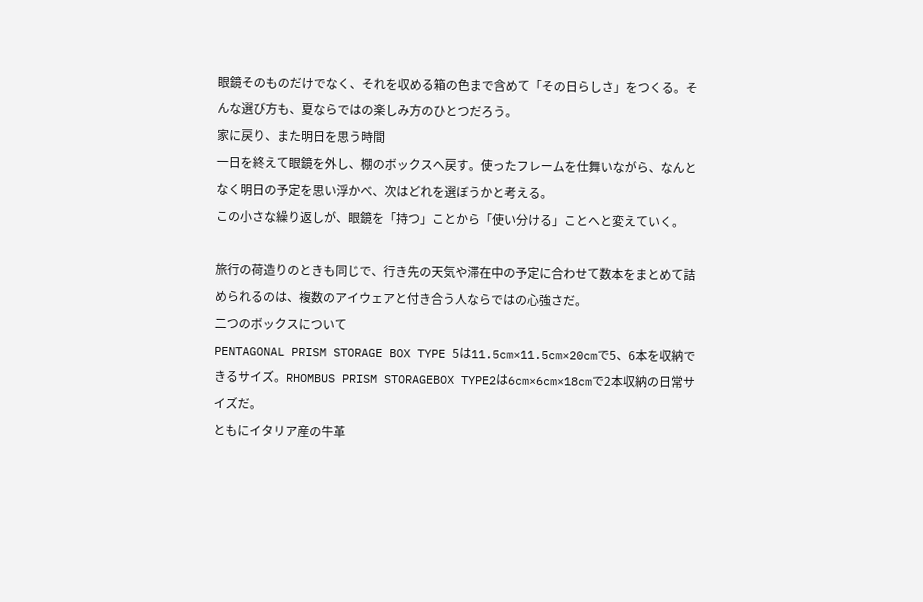眼鏡そのものだけでなく、それを収める箱の色まで含めて「その日らしさ」をつくる。そんな選び方も、夏ならではの楽しみ方のひとつだろう。
家に戻り、また明日を思う時間
一日を終えて眼鏡を外し、棚のボックスへ戻す。使ったフレームを仕舞いながら、なんとなく明日の予定を思い浮かべ、次はどれを選ぼうかと考える。
この小さな繰り返しが、眼鏡を「持つ」ことから「使い分ける」ことへと変えていく。

旅行の荷造りのときも同じで、行き先の天気や滞在中の予定に合わせて数本をまとめて詰められるのは、複数のアイウェアと付き合う人ならではの心強さだ。
二つのボックスについて
PENTAGONAL PRISM STORAGE BOX TYPE 5は11.5cm×11.5cm×20cmで5、6本を収納できるサイズ。RHOMBUS PRISM STORAGEBOX TYPE2は6cm×6cm×18cmで2本収納の日常サイズだ。
ともにイタリア産の牛革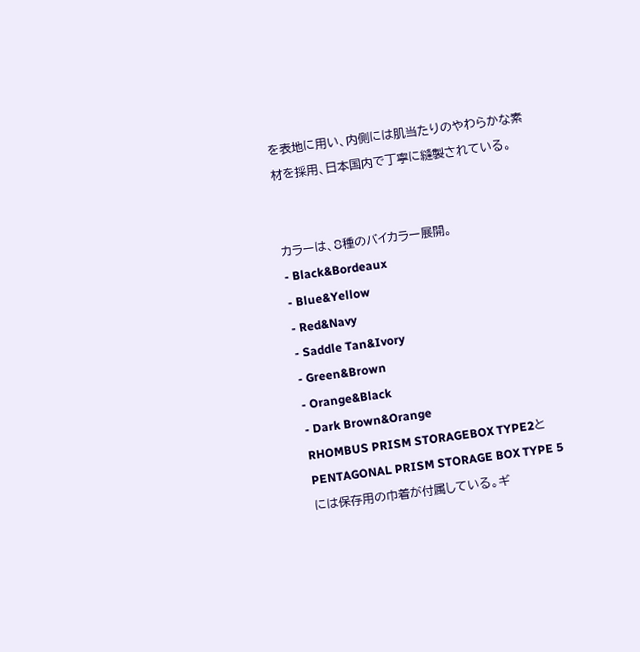を表地に用い、内側には肌当たりのやわらかな素材を採用、日本国内で丁寧に縫製されている。


カラーは、8種のバイカラー展開。
- Black&Bordeaux
- Blue&Yellow
- Red&Navy
- Saddle Tan&Ivory
- Green&Brown
- Orange&Black
- Dark Brown&Orange
RHOMBUS PRISM STORAGEBOX TYPE2とPENTAGONAL PRISM STORAGE BOX TYPE 5 には保存用の巾着が付属している。ギ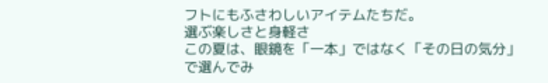フトにもふさわしいアイテムたちだ。
選ぶ楽しさと身軽さ
この夏は、眼鏡を「一本」ではなく「その日の気分」で選んでみ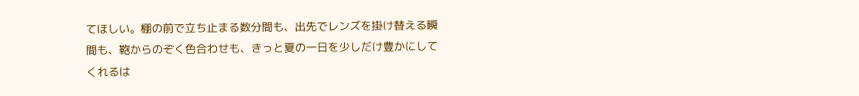てほしい。棚の前で立ち止まる数分間も、出先でレンズを掛け替える瞬間も、鞄からのぞく色合わせも、きっと夏の一日を少しだけ豊かにしてくれるは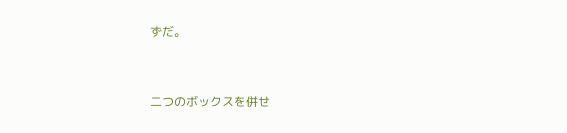ずだ。


二つのボックスを併せ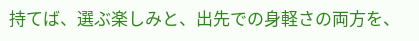持てば、選ぶ楽しみと、出先での身軽さの両方を、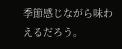季節感じながら味わえるだろう。